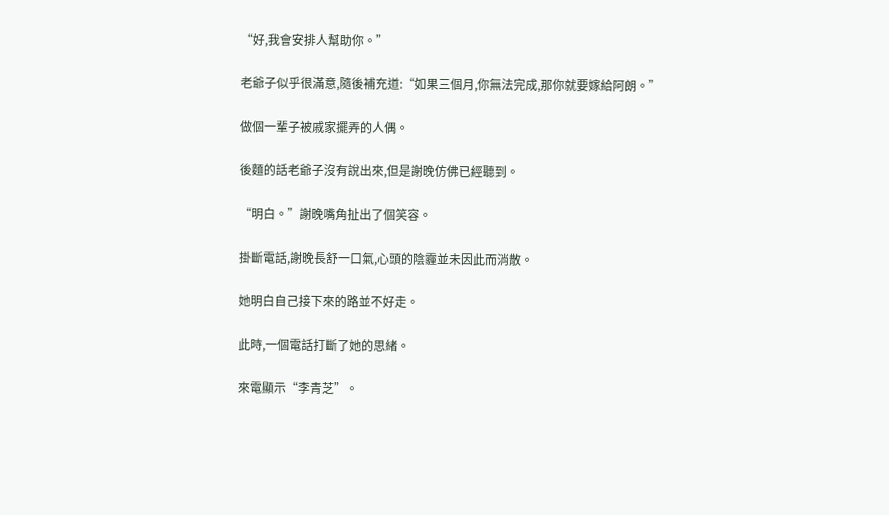“好,我會安排人幫助你。”

老爺子似乎很滿意,隨後補充道:“如果三個月,你無法完成,那你就要嫁給阿朗。”

做個一輩子被戚家擺弄的人偶。

後麵的話老爺子沒有說出來,但是謝晚仿佛已經聽到。

“明白。”謝晚嘴角扯出了個笑容。

掛斷電話,謝晚長舒一口氣,心頭的陰霾並未因此而消散。

她明白自己接下來的路並不好走。

此時,一個電話打斷了她的思緒。

來電顯示“李青芝”。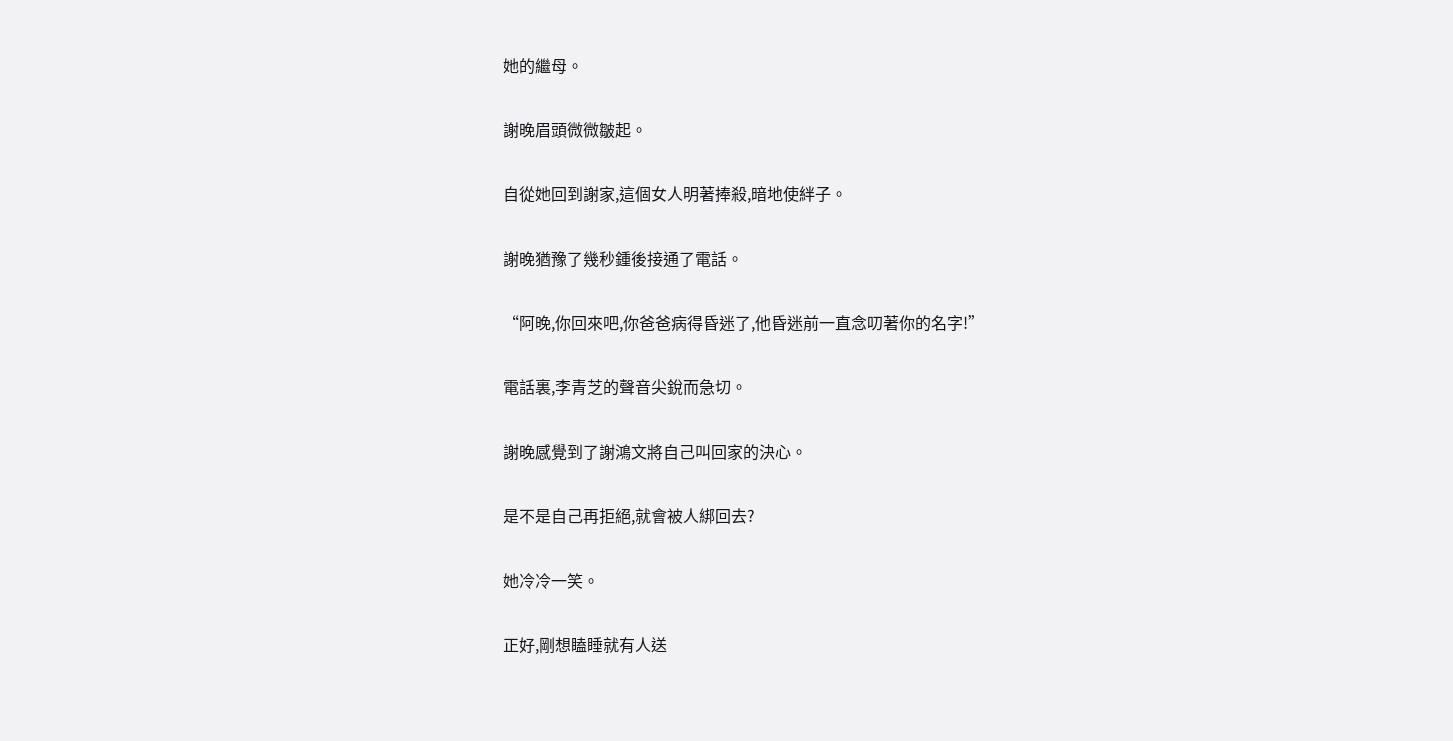她的繼母。

謝晚眉頭微微皺起。

自從她回到謝家,這個女人明著捧殺,暗地使絆子。

謝晚猶豫了幾秒鍾後接通了電話。

“阿晚,你回來吧,你爸爸病得昏迷了,他昏迷前一直念叨著你的名字!”

電話裏,李青芝的聲音尖銳而急切。

謝晚感覺到了謝鴻文將自己叫回家的決心。

是不是自己再拒絕,就會被人綁回去?

她冷冷一笑。

正好,剛想瞌睡就有人送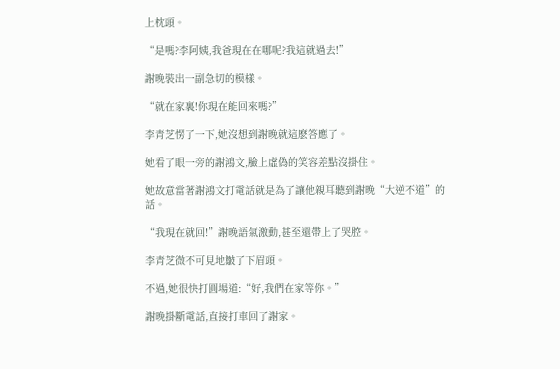上枕頭。

“是嗎?李阿姨,我爸現在在哪呢?我這就過去!”

謝晚裝出一副急切的模樣。

“就在家裏!你現在能回來嗎?”

李青芝愣了一下,她沒想到謝晚就這麽答應了。

她看了眼一旁的謝鴻文,臉上虛偽的笑容差點沒掛住。

她故意當著謝鴻文打電話就是為了讓他親耳聽到謝晚“大逆不道”的話。

“我現在就回!”謝晚語氣激動,甚至還帶上了哭腔。

李青芝微不可見地皺了下眉頭。

不過,她很快打圓場道:“好,我們在家等你。”

謝晚掛斷電話,直接打車回了謝家。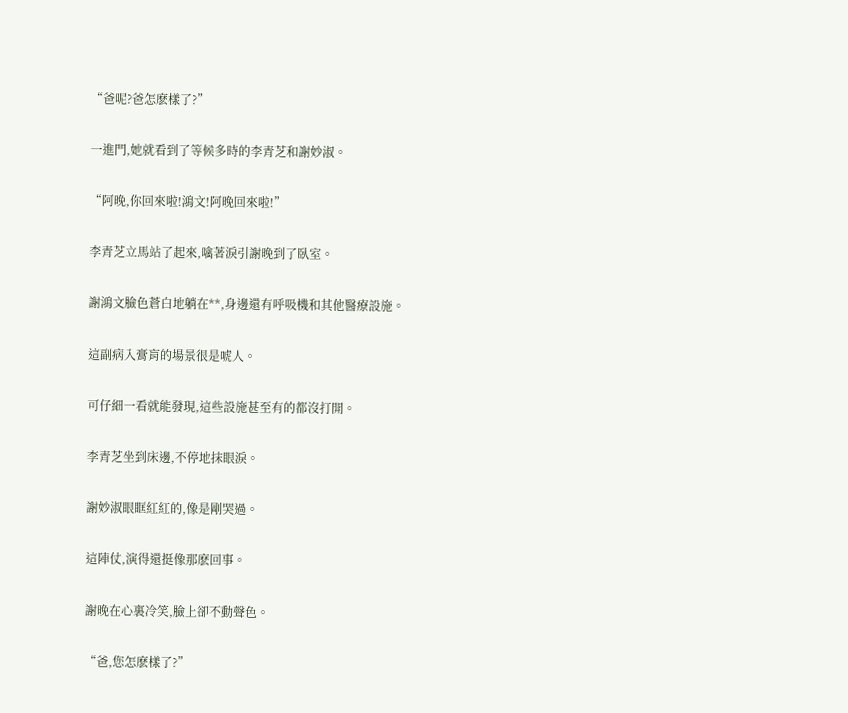“爸呢?爸怎麽樣了?”

一進門,她就看到了等候多時的李青芝和謝妙淑。

“阿晚,你回來啦!鴻文!阿晚回來啦!”

李青芝立馬站了起來,噙著淚引謝晚到了臥室。

謝鴻文臉色蒼白地躺在**,身邊還有呼吸機和其他醫療設施。

這副病入膏肓的場景很是唬人。

可仔細一看就能發現,這些設施甚至有的都沒打開。

李青芝坐到床邊,不停地抹眼淚。

謝妙淑眼眶紅紅的,像是剛哭過。

這陣仗,演得還挺像那麽回事。

謝晚在心裏冷笑,臉上卻不動聲色。

“爸,您怎麽樣了?”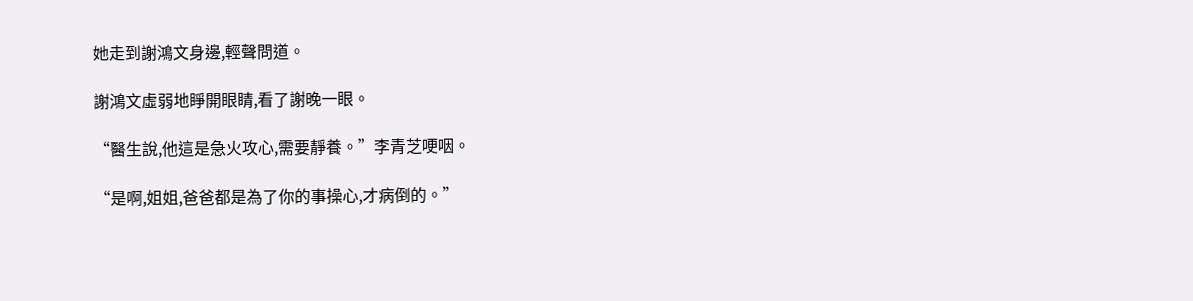她走到謝鴻文身邊,輕聲問道。

謝鴻文虛弱地睜開眼睛,看了謝晚一眼。

“醫生說,他這是急火攻心,需要靜養。”李青芝哽咽。

“是啊,姐姐,爸爸都是為了你的事操心,才病倒的。”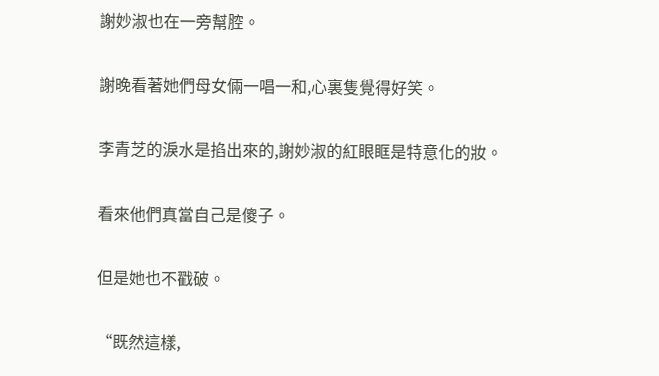謝妙淑也在一旁幫腔。

謝晚看著她們母女倆一唱一和,心裏隻覺得好笑。

李青芝的淚水是掐出來的,謝妙淑的紅眼眶是特意化的妝。

看來他們真當自己是傻子。

但是她也不戳破。

“既然這樣,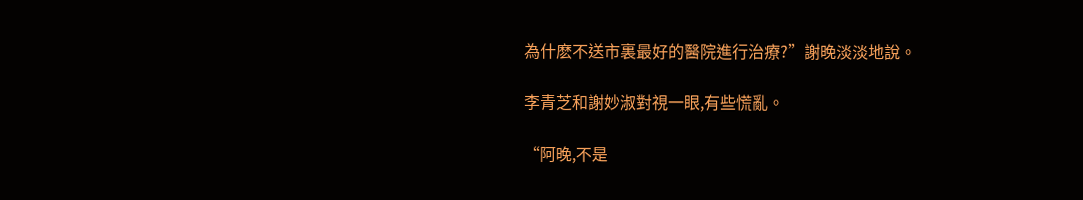為什麽不送市裏最好的醫院進行治療?”謝晚淡淡地說。

李青芝和謝妙淑對視一眼,有些慌亂。

“阿晚,不是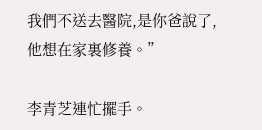我們不送去醫院,是你爸說了,他想在家裏修養。”

李青芝連忙擺手。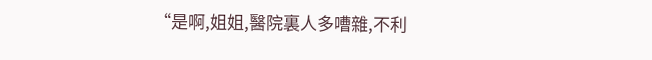“是啊,姐姐,醫院裏人多嘈雜,不利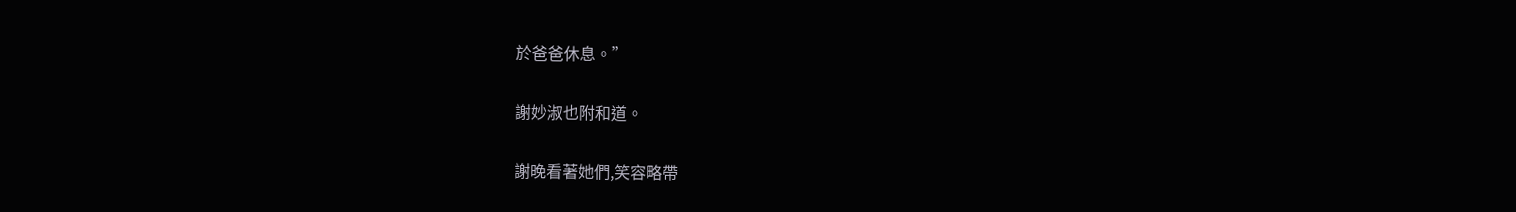於爸爸休息。”

謝妙淑也附和道。

謝晚看著她們,笑容略帶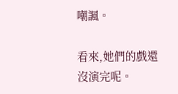嘲諷。

看來,她們的戲還沒演完呢。